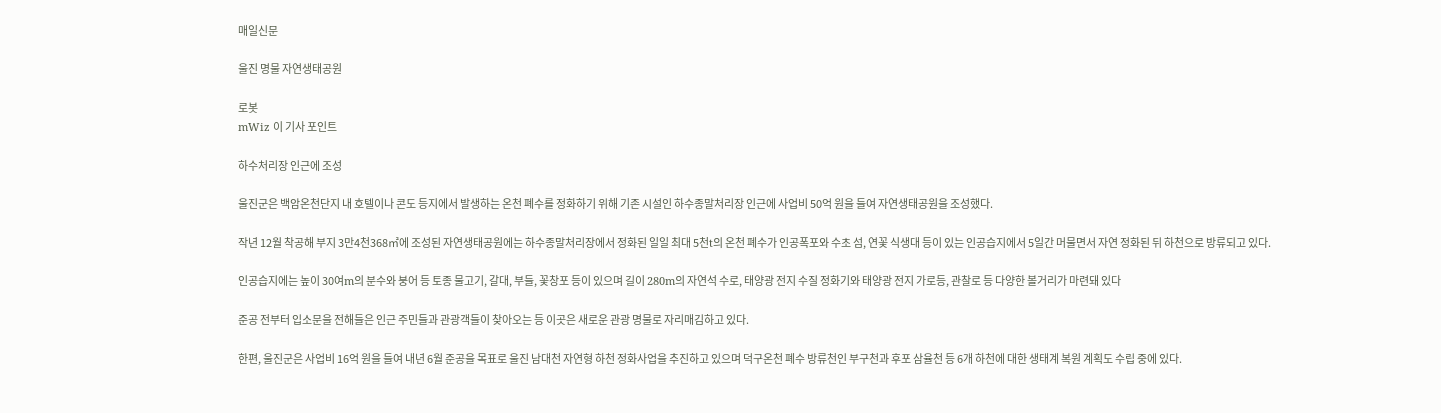매일신문

울진 명물 자연생태공원

로봇
mWiz 이 기사 포인트

하수처리장 인근에 조성

울진군은 백암온천단지 내 호텔이나 콘도 등지에서 발생하는 온천 폐수를 정화하기 위해 기존 시설인 하수종말처리장 인근에 사업비 50억 원을 들여 자연생태공원을 조성했다.

작년 12월 착공해 부지 3만4천368㎡에 조성된 자연생태공원에는 하수종말처리장에서 정화된 일일 최대 5천t의 온천 폐수가 인공폭포와 수초 섬, 연꽃 식생대 등이 있는 인공습지에서 5일간 머물면서 자연 정화된 뒤 하천으로 방류되고 있다.

인공습지에는 높이 30여m의 분수와 붕어 등 토종 물고기, 갈대, 부들, 꽃창포 등이 있으며 길이 280m의 자연석 수로, 태양광 전지 수질 정화기와 태양광 전지 가로등, 관찰로 등 다양한 볼거리가 마련돼 있다

준공 전부터 입소문을 전해들은 인근 주민들과 관광객들이 찾아오는 등 이곳은 새로운 관광 명물로 자리매김하고 있다.

한편, 울진군은 사업비 16억 원을 들여 내년 6월 준공을 목표로 울진 남대천 자연형 하천 정화사업을 추진하고 있으며 덕구온천 폐수 방류천인 부구천과 후포 삼율천 등 6개 하천에 대한 생태계 복원 계획도 수립 중에 있다.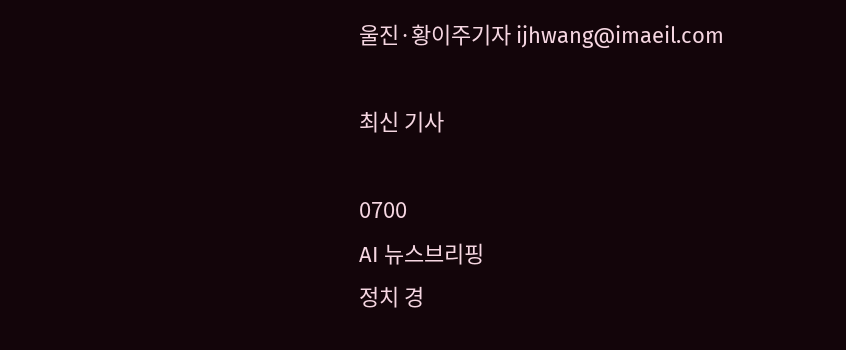울진·황이주기자 ijhwang@imaeil.com

최신 기사

0700
AI 뉴스브리핑
정치 경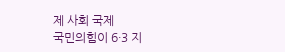제 사회 국제
국민의힘이 6·3 지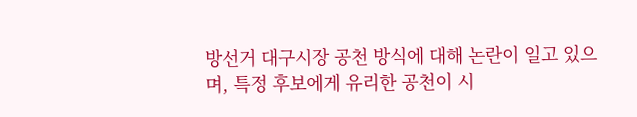방선거 대구시장 공천 방식에 대해 논란이 일고 있으며, 특정 후보에게 유리한 공천이 시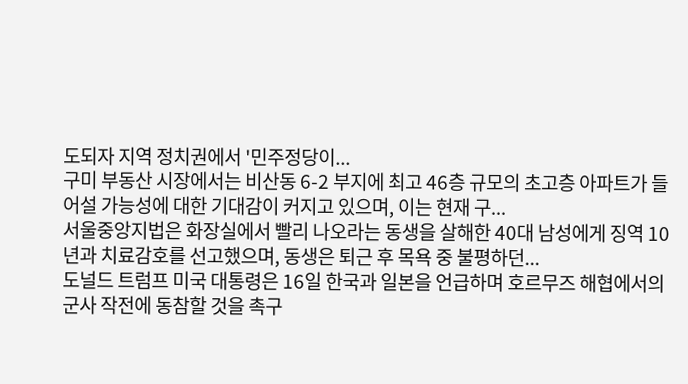도되자 지역 정치권에서 '민주정당이...
구미 부동산 시장에서는 비산동 6-2 부지에 최고 46층 규모의 초고층 아파트가 들어설 가능성에 대한 기대감이 커지고 있으며, 이는 현재 구...
서울중앙지법은 화장실에서 빨리 나오라는 동생을 살해한 40대 남성에게 징역 10년과 치료감호를 선고했으며, 동생은 퇴근 후 목욕 중 불평하던...
도널드 트럼프 미국 대통령은 16일 한국과 일본을 언급하며 호르무즈 해협에서의 군사 작전에 동참할 것을 촉구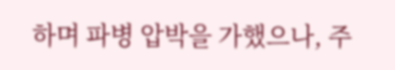하며 파병 압박을 가했으나, 주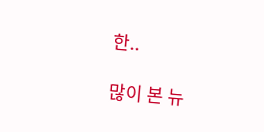한..

많이 본 뉴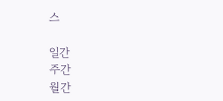스

일간
주간
월간